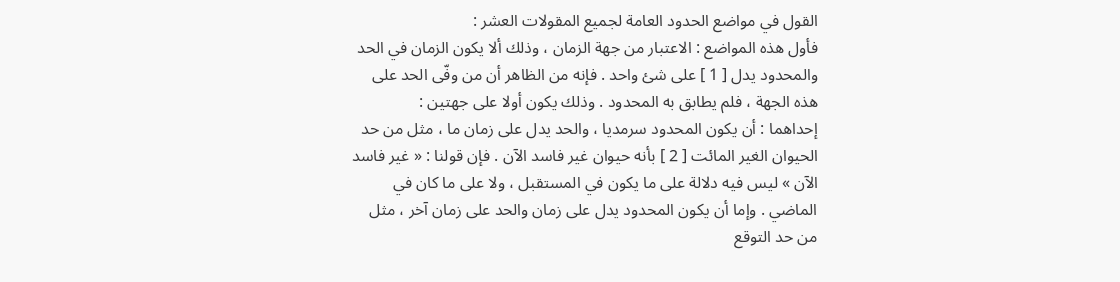القول في مواضع الحدود العامة لجميع المقولات العشر :
فأول هذه المواضع : الاعتبار من جهة الزمان ، وذلك ألا يكون الزمان في الحد والمحدود يدل [ 1 ] على شئ واحد . فإنه من الظاهر أن من وفّى الحد على هذه الجهة ، فلم يطابق به المحدود . وذلك يكون أولا على جهتين :
إحداهما : أن يكون المحدود سرمديا ، والحد يدل على زمان ما ، مثل من حد الحيوان الغير المائت [ 2 ] بأنه حيوان غير فاسد الآن . فإن قولنا : « غير فاسد الآن » ليس فيه دلالة على ما يكون في المستقبل ، ولا على ما كان في الماضي . وإما أن يكون المحدود يدل على زمان والحد على زمان آخر ، مثل من حد التوقع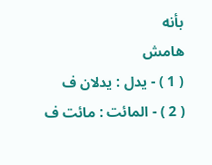بأنه
هامش
( 1 ) - يدل : يدلان ف
( 2 ) - المائت : مائت ف